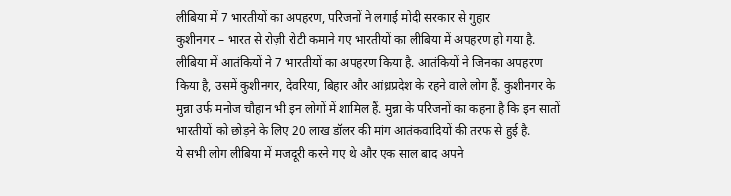लीबिया में 7 भारतीयों का अपहरण, परिजनों ने लगाई मोदी सरकार से गुहार
कुशीनगर – भारत से रोज़ी रोटी कमाने गए भारतीयों का लीबिया में अपहरण हो गया है. लीबिया में आतंकियों ने 7 भारतीयों का अपहरण किया है. आतंकियों ने जिनका अपहरण किया है, उसमें कुशीनगर, देवरिया, बिहार और आंध्रप्रदेश के रहने वाले लोग हैं. कुशीनगर के मुन्ना उर्फ मनोज चौहान भी इन लोगों में शामिल हैं. मुन्ना के परिजनों का कहना है कि इन सातों भारतीयों को छोड़ने के लिए 20 लाख डॉलर की मांग आतंकवादियों की तरफ से हुई है.
ये सभी लोग लीबिया में मजदूरी करने गए थे और एक साल बाद अपने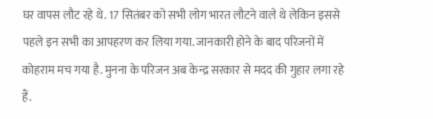घर वापस लौट रहे थे. 17 सितंबर को सभी लोग भारत लौटने वाले थे लेकिन इससे पहले इन सभी का आपहरण कर लिया गया. जानकारी होने के बाद परिजनों में कोहराम मच गया है. मुनना के परिजन अब केन्द्र सरकार से मदद की गुहार लगा रहे हैं.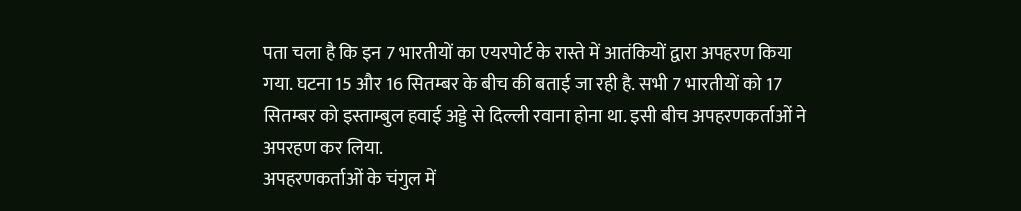पता चला है कि इन 7 भारतीयों का एयरपोर्ट के रास्ते में आतंकियों द्वारा अपहरण किया गया. घटना 15 और 16 सितम्बर के बीच की बताई जा रही है. सभी 7 भारतीयों को 17 सितम्बर को इस्ताम्बुल हवाई अड्डे से दिल्ली रवाना होना था. इसी बीच अपहरणकर्ताओं ने अपरहण कर लिया.
अपहरणकर्ताओं के चंगुल में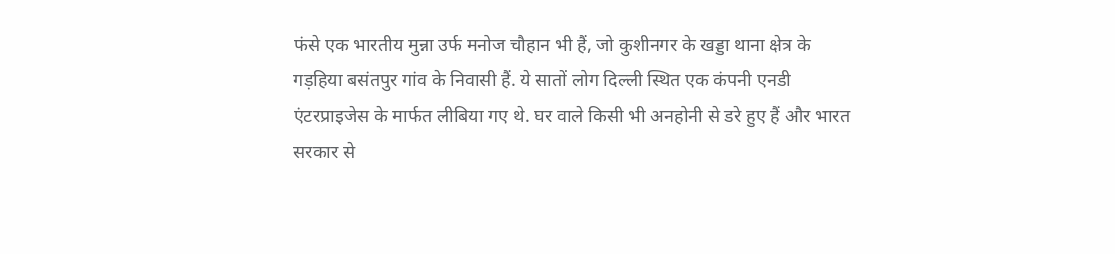फंसे एक भारतीय मुन्ना उर्फ मनोज चौहान भी हैं, जो कुशीनगर के खड्डा थाना क्षेत्र के गड़हिया बसंतपुर गांव के निवासी हैं. ये सातों लोग दिल्ली स्थित एक कंपनी एनडी एंटरप्राइजेस के मार्फत लीबिया गए थे. घर वाले किसी भी अनहोनी से डरे हुए हैं और भारत सरकार से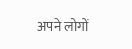अपने लोगों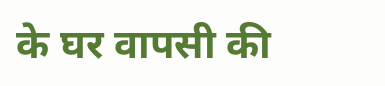के घर वापसी की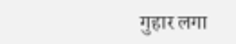गुहार लगा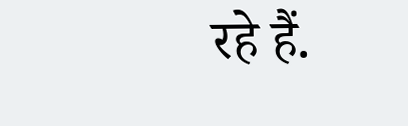रहे हैं.